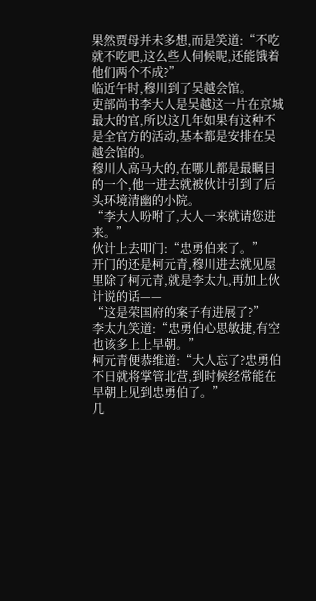果然贾母并未多想,而是笑道:“不吃就不吃吧,这么些人伺候呢,还能饿着他们两个不成?”
临近午时,穆川到了吴越会馆。
吏部尚书李大人是吴越这一片在京城最大的官,所以这几年如果有这种不是全官方的活动,基本都是安排在吴越会馆的。
穆川人高马大的,在哪儿都是最瞩目的一个,他一进去就被伙计引到了后头环境清幽的小院。
“李大人吩咐了,大人一来就请您进来。”
伙计上去叩门:“忠勇伯来了。”
开门的还是柯元青,穆川进去就见屋里除了柯元青,就是李太九,再加上伙计说的话——
“这是荣国府的案子有进展了?”
李太九笑道:“忠勇伯心思敏捷,有空也该多上上早朝。”
柯元青便恭维道:“大人忘了?忠勇伯不日就将掌管北营,到时候经常能在早朝上见到忠勇伯了。”
几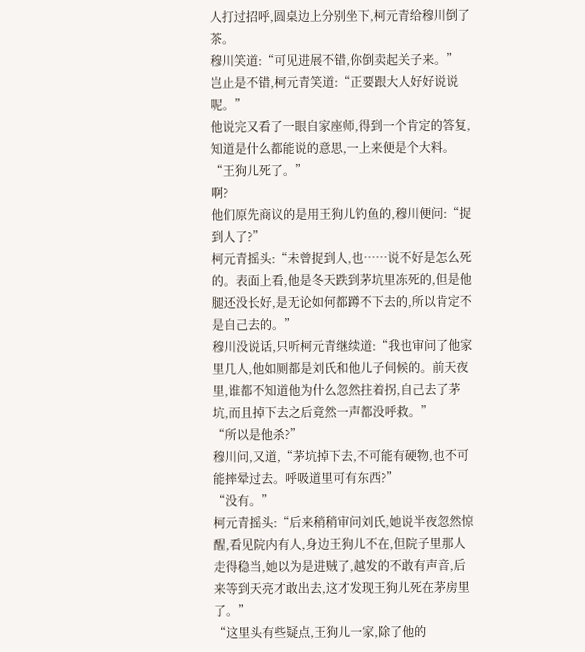人打过招呼,圆桌边上分别坐下,柯元青给穆川倒了茶。
穆川笑道:“可见进展不错,你倒卖起关子来。”
岂止是不错,柯元青笑道:“正要跟大人好好说说呢。”
他说完又看了一眼自家座师,得到一个肯定的答复,知道是什么都能说的意思,一上来便是个大料。
“王狗儿死了。”
啊?
他们原先商议的是用王狗儿钓鱼的,穆川便问:“捉到人了?”
柯元青摇头:“未曾捉到人,也……说不好是怎么死的。表面上看,他是冬天跌到茅坑里冻死的,但是他腿还没长好,是无论如何都蹲不下去的,所以肯定不是自己去的。”
穆川没说话,只听柯元青继续道:“我也审问了他家里几人,他如厕都是刘氏和他儿子伺候的。前天夜里,谁都不知道他为什么忽然拄着拐,自己去了茅坑,而且掉下去之后竟然一声都没呼救。”
“所以是他杀?”
穆川问,又道,“茅坑掉下去,不可能有硬物,也不可能摔晕过去。呼吸道里可有东西?”
“没有。”
柯元青摇头:“后来稍稍审问刘氏,她说半夜忽然惊醒,看见院内有人,身边王狗儿不在,但院子里那人走得稳当,她以为是进贼了,越发的不敢有声音,后来等到天亮才敢出去,这才发现王狗儿死在茅房里了。”
“这里头有些疑点,王狗儿一家,除了他的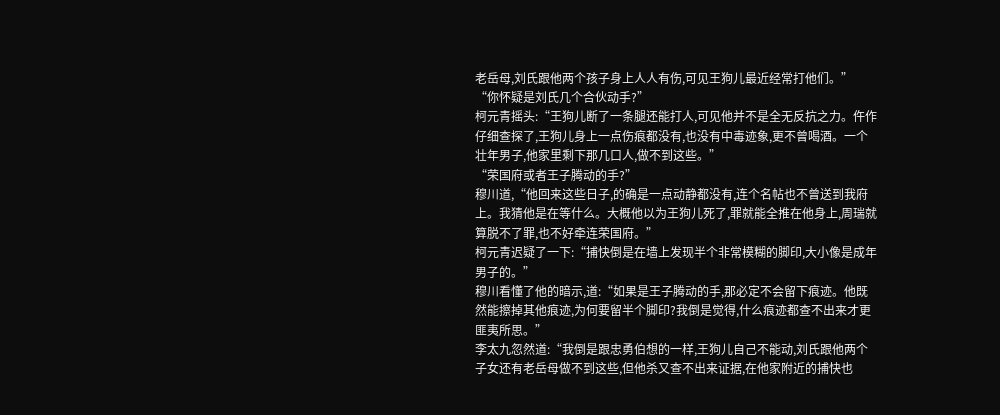老岳母,刘氏跟他两个孩子身上人人有伤,可见王狗儿最近经常打他们。”
“你怀疑是刘氏几个合伙动手?”
柯元青摇头:“王狗儿断了一条腿还能打人,可见他并不是全无反抗之力。仵作仔细查探了,王狗儿身上一点伤痕都没有,也没有中毒迹象,更不曾喝酒。一个壮年男子,他家里剩下那几口人,做不到这些。”
“荣国府或者王子腾动的手?”
穆川道,“他回来这些日子,的确是一点动静都没有,连个名帖也不曾送到我府上。我猜他是在等什么。大概他以为王狗儿死了,罪就能全推在他身上,周瑞就算脱不了罪,也不好牵连荣国府。”
柯元青迟疑了一下:“捕快倒是在墙上发现半个非常模糊的脚印,大小像是成年男子的。”
穆川看懂了他的暗示,道:“如果是王子腾动的手,那必定不会留下痕迹。他既然能擦掉其他痕迹,为何要留半个脚印?我倒是觉得,什么痕迹都查不出来才更匪夷所思。”
李太九忽然道:“我倒是跟忠勇伯想的一样,王狗儿自己不能动,刘氏跟他两个子女还有老岳母做不到这些,但他杀又查不出来证据,在他家附近的捕快也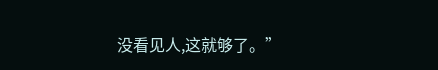没看见人,这就够了。”